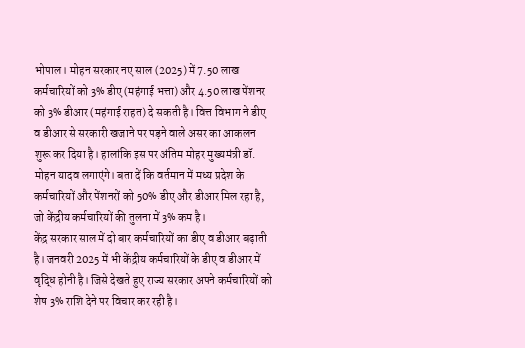भोपाल। मोहन सरकार नए साल (2025) में 7.50 लाख कर्मचारियों को 3% डीए (महंगाई भत्ता) और 4.50 लाख पेंशनर को 3% डीआर (महंगाई राहत) दे सकती है। वित्त विभाग ने डीए व डीआर से सरकारी खजाने पर पड़ने वाले असर का आकलन शुरू कर दिया है। हालांकि इस पर अंतिम मोहर मुख्यमंत्री डॉ. मोहन यादव लगाएंगे। बता दें कि वर्तमान में मध्य प्रदेश के कर्मचारियों और पेंशनरों को 50% डीए और डीआर मिल रहा है, जो केंद्रीय कर्मचारियों की तुलना में 3% कम है।
केंद्र सरकार साल में दो बार कर्मचारियों का डीए व डीआर बढ़ाती है। जनवरी 2025 में भी केंद्रीय कर्मचारियों के डीए व डीआर में वृद्धि होनी है। जिसे देखते हुए राज्य सरकार अपने कर्मचारियों को शेष 3% राशि देने पर विचार कर रही है।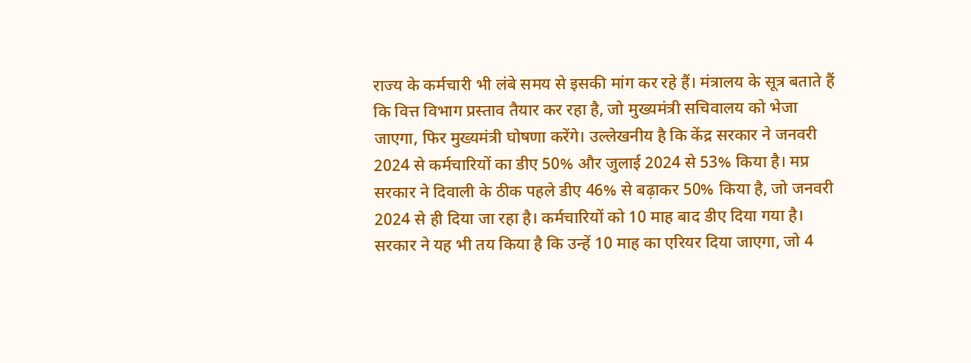राज्य के कर्मचारी भी लंबे समय से इसकी मांग कर रहे हैं। मंत्रालय के सूत्र बताते हैं कि वित्त विभाग प्रस्ताव तैयार कर रहा है, जो मुख्यमंत्री सचिवालय को भेजा जाएगा, फिर मुख्यमंत्री घोषणा करेंगे। उल्लेखनीय है कि केंद्र सरकार ने जनवरी 2024 से कर्मचारियों का डीए 50% और जुलाई 2024 से 53% किया है। मप्र सरकार ने दिवाली के ठीक पहले डीए 46% से बढ़ाकर 50% किया है, जो जनवरी 2024 से ही दिया जा रहा है। कर्मचारियों को 10 माह बाद डीए दिया गया है। सरकार ने यह भी तय किया है कि उन्हें 10 माह का एरियर दिया जाएगा, जो 4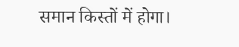समान किस्तों में होगा।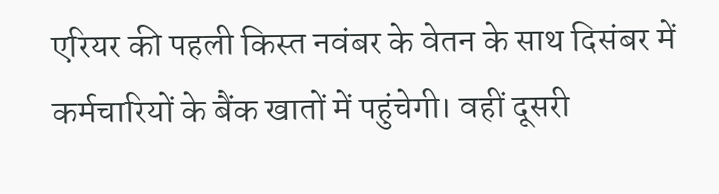एरियर की पहली किस्त नवंबर के वेतन के साथ दिसंबर में कर्मचारियों के बैंक खातों में पहुंचेगी। वहीं दूसरी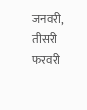जनवरी, तीसरी फरवरी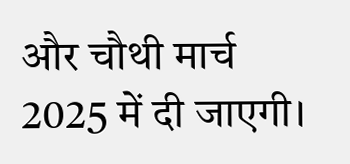और चौथी मार्च 2025 में दी जाएगी।